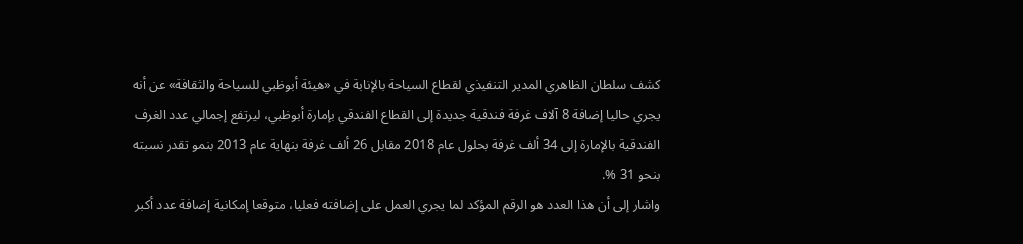كشف سلطان الظاهري المدير التنفيذي لقطاع السياحة بالإنابة في «هيئة أبوظبي للسياحة والثقافة» عن أنه يجري حاليا إضافة 8 آلاف غرفة فندقية جديدة إلى القطاع الفندقي بإمارة أبوظبي، ليرتفع إجمالي عدد الغرف الفندقية بالإمارة إلى 34 ألف غرفة بحلول عام 2018 مقابل 26 ألف غرفة بنهاية عام 2013 بنمو تقدر نسبته بنحو 31 %.
واشار إلى أن هذا العدد هو الرقم المؤكد لما يجري العمل على إضافته فعليا، متوقعا إمكانية إضافة عدد أكبر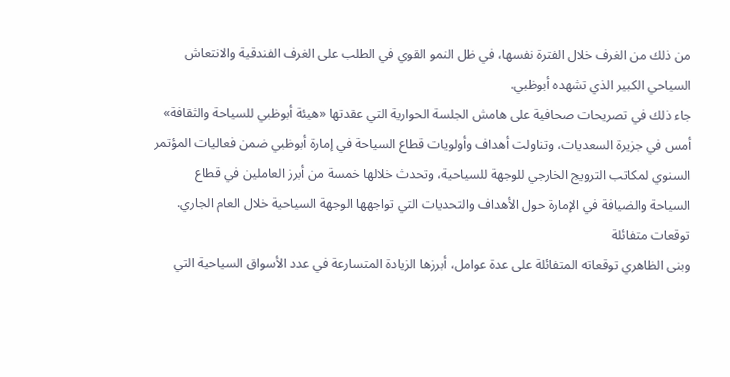من ذلك من الغرف خلال الفترة نفسها، في ظل النمو القوي في الطلب على الغرف الفندقية والانتعاش السياحي الكبير الذي تشهده أبوظبي.
جاء ذلك في تصريحات صحافية على هامش الجلسة الحوارية التي عقدتها «هيئة أبوظبي للسياحة والثقافة» أمس في جزيرة السعديات، وتناولت أهداف وأولويات قطاع السياحة في إمارة أبوظبي ضمن فعاليات المؤتمر السنوي لمكاتب الترويج الخارجي للوجهة للسياحية، وتحدث خلالها خمسة من أبرز العاملين في قطاع السياحة والضيافة في الإمارة حول الأهداف والتحديات التي تواجهها الوجهة السياحية خلال العام الجاري.
توقعات متفائلة
وبنى الظاهري توقعاته المتفائلة على عدة عوامل، أبرزها الزيادة المتسارعة في عدد الأسواق السياحية التي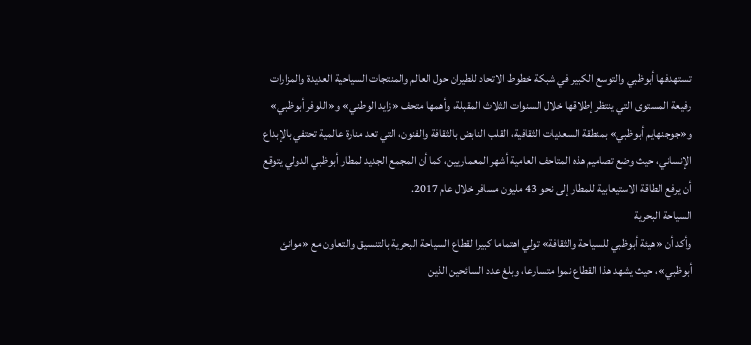تستهدفها أبوظبي والتوسع الكبير في شبكة خطوط الاتحاد للطيران حول العالم والمنتجات السياحية العديدة والمزارات رفيعة المستوى التي ينتظر إطلاقها خلال السنوات الثلاث المقبلة، وأهمها متحف «زايد الوطني» و«اللوفر أبوظبي» و«جوجنهايم أبوظبي» بمنطقة السعديات الثقافية، القلب النابض بالثقافة والفنون، التي تعد منارة عالمية تحتفي بالإبداع الإنساني، حيث وضع تصاميم هذه المتاحف العامية أشهر المعماريين، كما أن المجمع الجديد لمطار أبوظبي الدولي يتوقع أن يرفع الطاقة الاستيعابية للمطار إلى نحو 43 مليون مسافر خلال عام 2017.
السياحة البحرية
وأكد أن «هيئة أبوظبي للسياحة والثقافة» تولي اهتماما كبيرا لقطاع السياحة البحرية بالتنسيق والتعاون مع «موانئ أبوظبي»، حيث يشهد هذا القطاع نموا متسارعا، وبلغ عدد السائحين الذين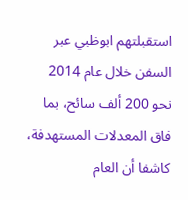استقبلتهم ابوظبي عبر السفن خلال عام 2014 نحو 200 ألف سائح، بما فاق المعدلات المستهدفة، كاشفا أن العام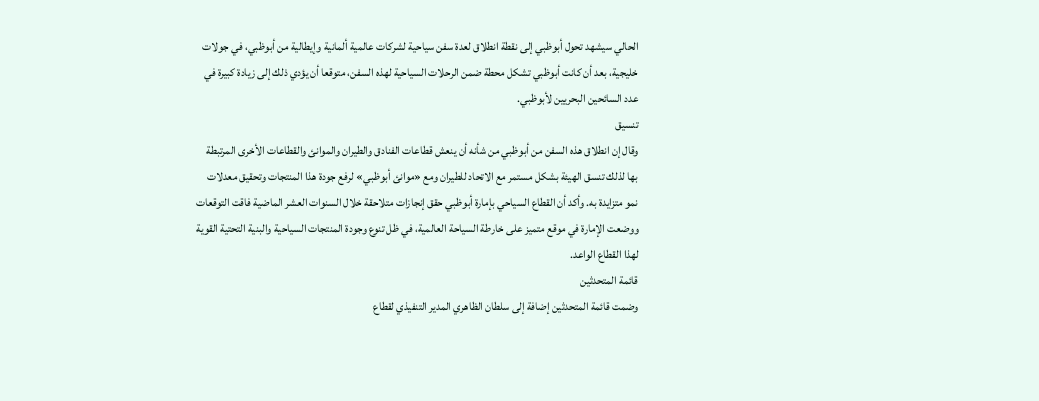الحالي سيشهد تحول أبوظبي إلى نقطة انطلاق لعدة سفن سياحية لشركات عالمية ألمانية وإيطالية من أبوظبي، في جولات خليجية، بعد أن كانت أبوظبي تشكل محطة ضمن الرحلات السياحية لهذه السفن، متوقعا أن يؤدي ذلك إلى زيادة كبيرة في عدد السائحين البحريين لأبوظبي.
تنسيق
وقال إن انطلاق هذه السفن من أبوظبي من شأنه أن ينعش قطاعات الفنادق والطيران والموانئ والقطاعات الأخرى المرتبطة بها لذلك تنسق الهيئة بشكل مستمر مع الاتحاد للطيران ومع «موانئ أبوظبي» لرفع جودة هذا المنتجات وتحقيق معدلات نمو متزايدة به. وأكد أن القطاع السياحي بإمارة أبوظبي حقق إنجازات متلاحقة خلال السنوات العشر الماضية فاقت التوقعات ووضعت الإمارة في موقع متميز على خارطة السياحة العالمية، في ظل تنوع وجودة المنتجات السياحية والبنية التحتية القوية لهذا القطاع الواعد.
قائمة المتحدثين
وضمت قائمة المتحدثين إضافة إلى سلطان الظاهري المدير التنفيذي لقطاع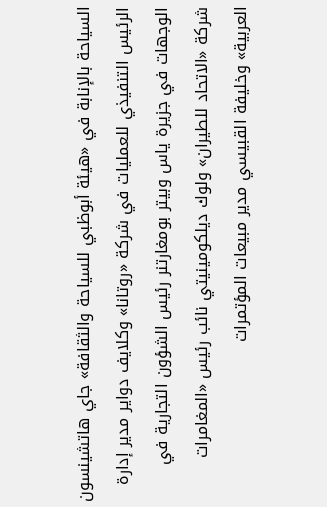السياحة بالإنابة في «هيئة أبوظبي للسياحة والثقافة» جاي هاتشينسون الرئيس التنفيذي للعمليات في شركة «روتانا» وكلايف دواير مدير إدارة الوجهات في جزيرة ياس وبيتر بومغارتنر رئيس الشؤون التجارية في شركة «الاتحاد للطيران» ولوك ديلكومينيتي نائب رئيس «المغامرات العربية» وخليفة القبيسي مدير مبيعات المؤتمرات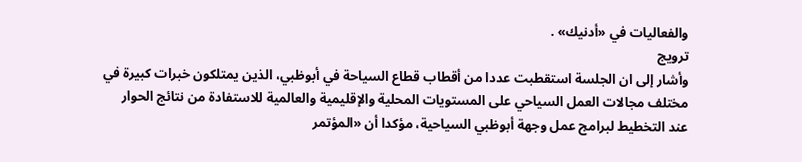والفعاليات في «أدنيك» .
ترويج
وأشار إلى ان الجلسة استقطبت عددا من أقطاب قطاع السياحة في أبوظبي، الذين يمتلكون خبرات كبيرة في مختلف مجالات العمل السياحي على المستويات المحلية والإقليمية والعالمية للاستفادة من نتائج الحوار عند التخطيط لبرامج عمل وجهة أبوظبي السياحية، مؤكدا أن «المؤتمر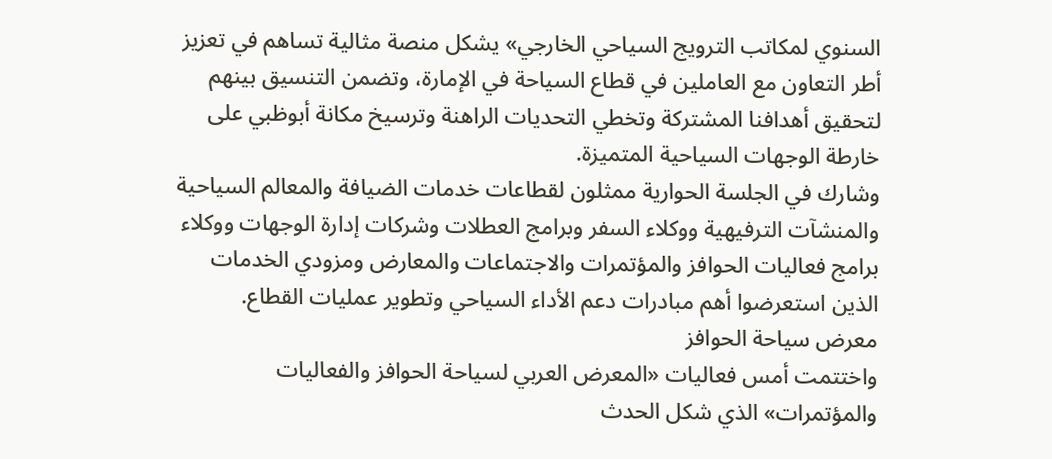السنوي لمكاتب الترويج السياحي الخارجي» يشكل منصة مثالية تساهم في تعزيز أطر التعاون مع العاملين في قطاع السياحة في الإمارة، وتضمن التنسيق بينهم لتحقيق أهدافنا المشتركة وتخطي التحديات الراهنة وترسيخ مكانة أبوظبي على خارطة الوجهات السياحية المتميزة.
وشارك في الجلسة الحوارية ممثلون لقطاعات خدمات الضيافة والمعالم السياحية والمنشآت الترفيهية ووكلاء السفر وبرامج العطلات وشركات إدارة الوجهات ووكلاء برامج فعاليات الحوافز والمؤتمرات والاجتماعات والمعارض ومزودي الخدمات الذين استعرضوا أهم مبادرات دعم الأداء السياحي وتطوير عمليات القطاع.
معرض سياحة الحوافز
واختتمت أمس فعاليات «المعرض العربي لسياحة الحوافز والفعاليات والمؤتمرات» الذي شكل الحدث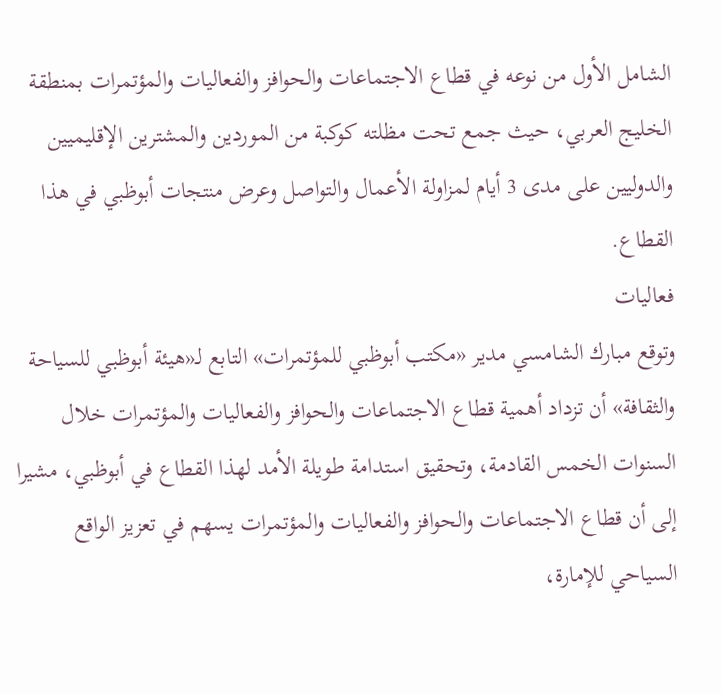الشامل الأول من نوعه في قطاع الاجتماعات والحوافز والفعاليات والمؤتمرات بمنطقة الخليج العربي، حيث جمع تحت مظلته كوكبة من الموردين والمشترين الإقليميين والدوليين على مدى 3 أيام لمزاولة الأعمال والتواصل وعرض منتجات أبوظبي في هذا القطاع.
فعاليات
وتوقع مبارك الشامسي مدير «مكتب أبوظبي للمؤتمرات» التابع لـ«هيئة أبوظبي للسياحة والثقافة» أن تزداد أهمية قطاع الاجتماعات والحوافز والفعاليات والمؤتمرات خلال السنوات الخمس القادمة، وتحقيق استدامة طويلة الأمد لهذا القطاع في أبوظبي، مشيرا إلى أن قطاع الاجتماعات والحوافز والفعاليات والمؤتمرات يسهم في تعزيز الواقع السياحي للإمارة،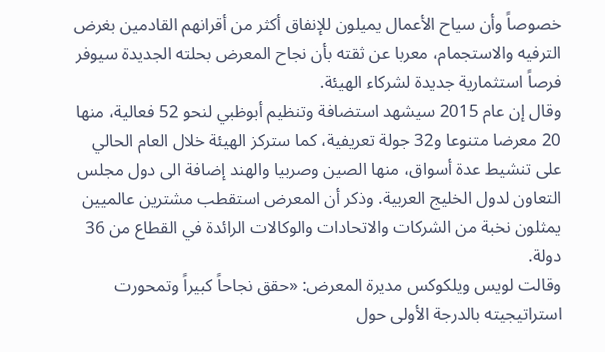خصوصاً وأن سياح الأعمال يميلون للإنفاق أكثر من أقرانهم القادمين بغرض الترفيه والاستجمام، معربا عن ثقته بأن نجاح المعرض بحلته الجديدة سيوفر فرصاً استثمارية جديدة لشركاء الهيئة.
وقال إن عام 2015 سيشهد استضافة وتنظيم أبوظبي لنحو 52 فعالية، منها 20 معرضا متنوعا و32 جولة تعريفية، كما ستركز الهيئة خلال العام الحالي على تنشيط عدة أسواق، منها الصين وصربيا والهند إضافة الى دول مجلس التعاون لدول الخليج العربية. وذكر أن المعرض استقطب مشترين عالميين يمثلون نخبة من الشركات والاتحادات والوكالات الرائدة في القطاع من 36 دولة.
وقالت لويس ويلكوكس مديرة المعرض: «حقق نجاحاً كبيراً وتمحورت استراتيجيته بالدرجة الأولى حول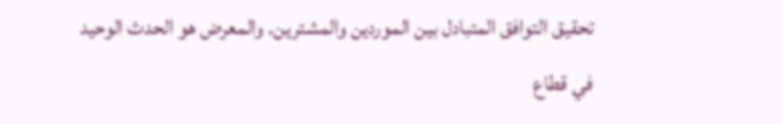تحقيق التوافق المتبادل بين الموردين والمشترين. والمعرض هو الحدث الوحيد في قطاع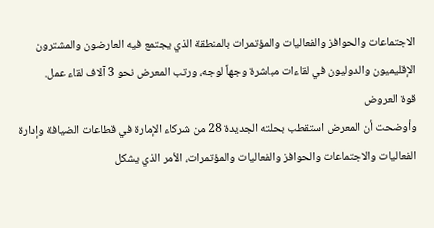الاجتماعات والحوافز والفعاليات والمؤتمرات بالمنطقة الذي يجتمع فيه العارضون والمشترون الإقليميون والدوليون في لقاءات مباشرة وجهاً لوجه، ورتب المعرض نحو 3 آلاف لقاء عمل.
قوة العروض
وأوضحت أن المعرض استقطب بحلته الجديدة 28 من شركاء الإمارة في قطاعات الضيافة وإدارة الفعاليات والاجتماعات والحوافز والفعاليات والمؤتمرات، الأمر الذي يشكل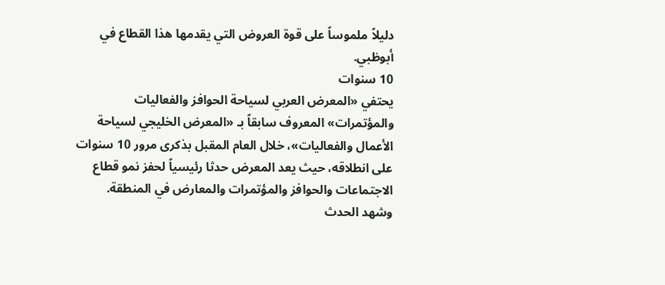دليلاً ملموساً على قوة العروض التي يقدمها هذا القطاع في أبوظبي.
10 سنوات
يحتفي «المعرض العربي لسياحة الحوافز والفعاليات والمؤتمرات» المعروف سابقاً بـ «المعرض الخليجي لسياحة الأعمال والفعاليات»، خلال العام المقبل بذكرى مرور 10 سنوات على انطلاقه، حيث يعد المعرض حدثا رئيسياً لحفز نمو قطاع الاجتماعات والحوافز والمؤتمرات والمعارض في المنطقة.
وشهد الحدث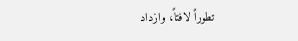تطوراً لافتاً، وازداد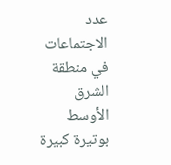عدد الاجتماعات في منطقة الشرق الأوسط بوتيرة كبيرة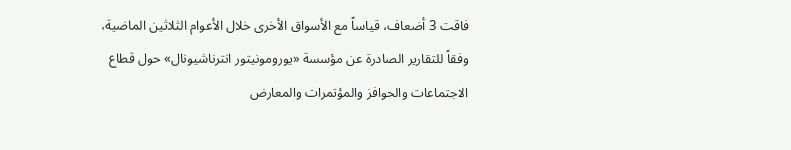فاقت 3 أضعاف، قياساً مع الأسواق الأخرى خلال الأعوام الثلاثين الماضية، وفقاً للتقارير الصادرة عن مؤسسة «يورومونيتور انترناشيونال» حول قطاع الاجتماعات والحوافز والمؤتمرات والمعارض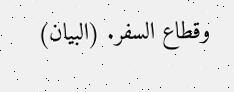وقطاع السفر. (البيان)